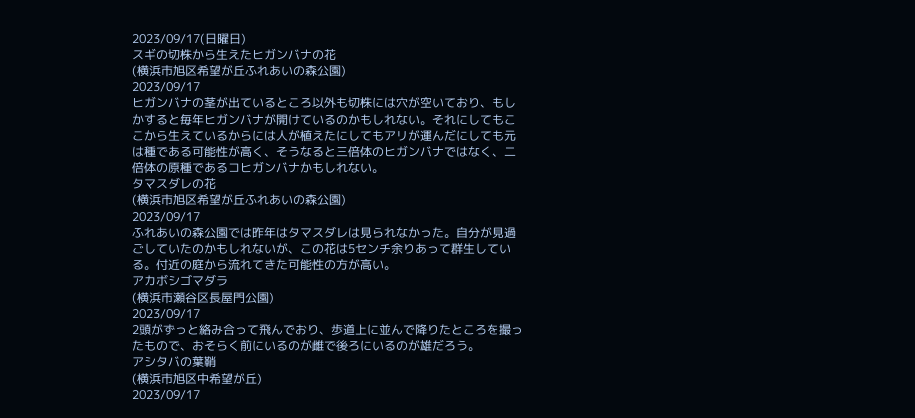2023/09/17(日曜日)
スギの切株から生えたヒガンバナの花
(横浜市旭区希望が丘ふれあいの森公園)
2023/09/17
ヒガンバナの茎が出ているところ以外も切株には穴が空いており、もしかすると毎年ヒガンバナが開けているのかもしれない。それにしてもここから生えているからには人が植えたにしてもアリが運んだにしても元は種である可能性が高く、そうなると三倍体のヒガンバナではなく、二倍体の原種であるコヒガンバナかもしれない。
タマスダレの花
(横浜市旭区希望が丘ふれあいの森公園)
2023/09/17
ふれあいの森公園では昨年はタマスダレは見られなかった。自分が見過ごしていたのかもしれないが、この花は5センチ余りあって群生している。付近の庭から流れてきた可能性の方が高い。
アカボシゴマダラ
(横浜市瀬谷区長屋門公園)
2023/09/17
2頭がずっと絡み合って飛んでおり、歩道上に並んで降りたところを撮ったもので、おそらく前にいるのが雌で後ろにいるのが雄だろう。
アシタバの葉鞘
(横浜市旭区中希望が丘)
2023/09/17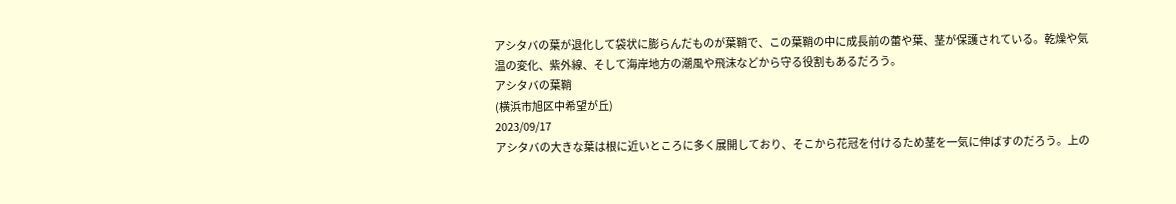アシタバの葉が退化して袋状に膨らんだものが葉鞘で、この葉鞘の中に成長前の蕾や葉、茎が保護されている。乾燥や気温の変化、紫外線、そして海岸地方の潮風や飛沫などから守る役割もあるだろう。
アシタバの葉鞘
(横浜市旭区中希望が丘)
2023/09/17
アシタバの大きな葉は根に近いところに多く展開しており、そこから花冠を付けるため茎を一気に伸ばすのだろう。上の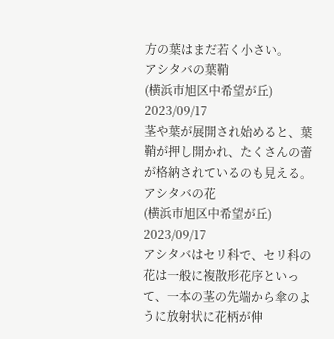方の葉はまだ若く小さい。
アシタバの葉鞘
(横浜市旭区中希望が丘)
2023/09/17
茎や葉が展開され始めると、葉鞘が押し開かれ、たくさんの蕾が格納されているのも見える。
アシタバの花
(横浜市旭区中希望が丘)
2023/09/17
アシタバはセリ科で、セリ科の花は一般に複散形花序といって、一本の茎の先端から傘のように放射状に花柄が伸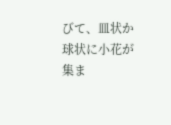びて、皿状か球状に小花が集ま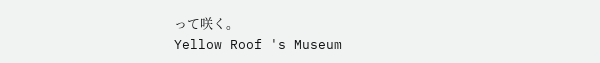って咲く。
Yellow Roof 's Museum